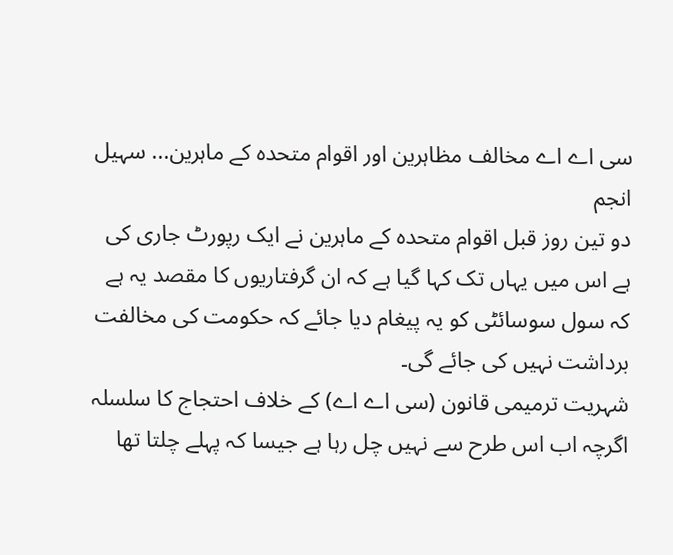سی اے اے مخالف مظاہرین اور اقوام متحدہ کے ماہرین... سہیل انجم
دو تین روز قبل اقوام متحدہ کے ماہرین نے ایک رپورٹ جاری کی ہے اس میں یہاں تک کہا گیا ہے کہ ان گرفتاریوں کا مقصد یہ ہے کہ سول سوسائٹی کو یہ پیغام دیا جائے کہ حکومت کی مخالفت برداشت نہیں کی جائے گی۔
شہریت ترمیمی قانون (سی اے اے) کے خلاف احتجاج کا سلسلہ اگرچہ اب اس طرح سے نہیں چل رہا ہے جیسا کہ پہلے چلتا تھا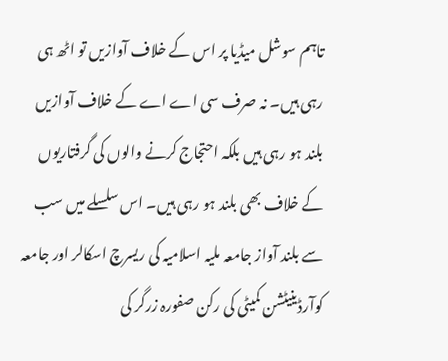تاہم سوشل میڈیا پر اس کے خلاف آوازیں تو اٹھ ہی رہی ہیں۔ نہ صرف سی اے اے کے خلاف آوازیں بلند ہو رہی ہیں بلکہ احتجاج کرنے والوں کی گرفتاریوں کے خلاف بھی بلند ہو رہی ہیں۔ اس سلسلے میں سب سے بلند آواز جامعہ ملیہ اسلامیہ کی ریسرچ اسکالر اور جامعہ کوآرڈینیٹشن کمیٹی کی رکن صفورہ زرگر کی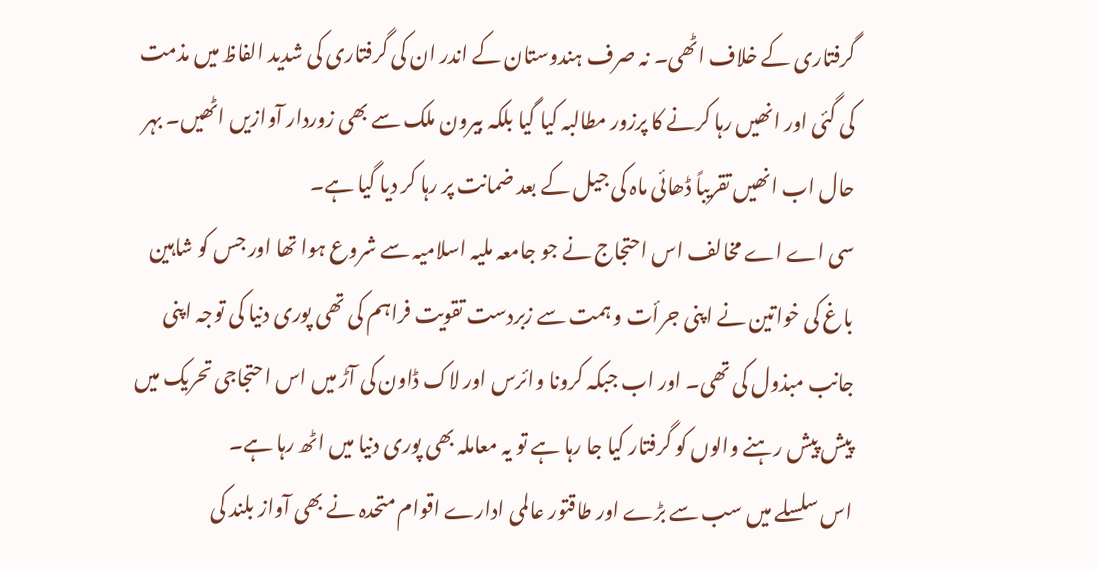گرفتاری کے خلاف اٹھی۔ نہ صرف ہندوستان کے اندر ان کی گرفتاری کی شدید الفاظ میں مذمت کی گئی اور انھیں رہا کرنے کا پرزور مطالبہ کیا گیا بلکہ بیرون ملک سے بھی زوردار آوازیں اٹھیں۔ بہر حال اب انھیں تقریباً ڈھائی ماہ کی جیل کے بعد ضمانت پر رہا کر دیا گیا ہے۔
سی اے اے مخالف اس احتجاج نے جو جامعہ ملیہ اسلامیہ سے شروع ہوا تھا اور جس کو شاہین باغ کی خواتین نے اپنی جرأت و ہمت سے زبردست تقویت فراہم کی تھی پوری دنیا کی توجہ اپنی جانب مبذول کی تھی۔ اور اب جبکہ کرونا وائرس اور لاک ڈاون کی آڑ میں اس احتجاجی تحریک میں پیش پیش رہنے والوں کو گرفتار کیا جا رہا ہے تو یہ معاملہ بھی پوری دنیا میں اٹھ رہا ہے۔
اس سلسلے میں سب سے بڑے اور طاقتور عالمی ادارے اقوام متحدہ نے بھی آواز بلند کی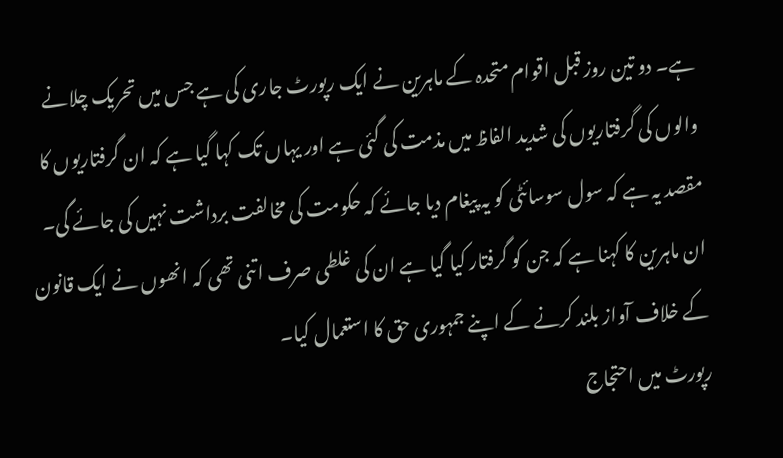ہے۔ دو تین روز قبل اقوام متحدہ کے ماہرین نے ایک رپورٹ جاری کی ہے جس میں تحریک چلانے والوں کی گرفتاریوں کی شدید الفاظ میں مذمت کی گئی ہے اور یہاں تک کہا گیا ہے کہ ان گرفتاریوں کا مقصد یہ ہے کہ سول سوسائٹی کو یہ پیغام دیا جائے کہ حکومت کی مخالفت برداشت نہیں کی جائے گی۔ ان ماہرین کا کہنا ہے کہ جن کو گرفتار کیا گیا ہے ان کی غلطی صرف اتنی تھی کہ انھوں نے ایک قانون کے خلاف آواز بلند کرنے کے اپنے جمہوری حق کا استعمال کیا۔
رپورٹ میں احتجاج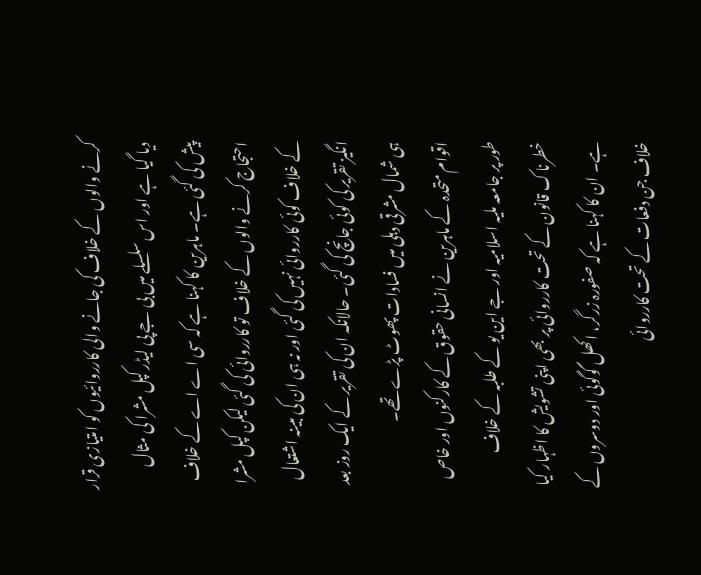کرنے والوں کے خلاف کی جانے والی کارروائیوں کو امتیازی قرار دیا گیا ہے اور اس سلسلے میں بی جے پی لیڈر کپل مشرا کی مثال پیش کی گئی ہے۔ ماہرین کا کہنا ہے کہ سی اے اے کے خلاف احتجاج کرنے والوں کے خلاف تو کارروائی کی گئی لیکن کپل مشرا کے خلاف کوئی کارروائی نہیں کی گئی اور نہ ہی ان کی مبینہ اشتعال انگیز تقریر کی کوئی جانچ کی گئی۔ حالانکہ ان کی تقریر کے ایک روز بعد ہی شمال مشرقی دہلی میں فسادات پھوٹ پڑے تھے۔
اقوام متحدہ کے ماہرین نے انسانی حقوق کے کارکنوں اور خاص طور پر جامعہ ملیہ اسلامیہ اور جے این یو کے طلبہ کے خلاف خطرناک قانون کے تحت کارروائی پر بھی اپنی تشویش کا اظہار کیا ہے۔ ان کا کہنا ہے کہ صفورہ زرگر، اکھل گوگوئی اور دوسروں کے خلاف جن دفعات کے تحت کارروائی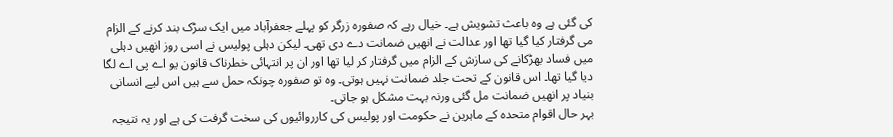کی گئی ہے وہ باعث تشویش ہے۔ خیال رہے کہ صفورہ زرگر کو پہلے جعفرآباد میں ایک سڑک بند کرنے کے الزام می گرفتار کیا گیا تھا اور عدالت نے انھیں ضمانت دے دی تھی۔ لیکن دہلی پولیس نے اسی روز انھیں دہلی میں فساد بھڑکانے کی سازش کے الزام میں گرفتار کر لیا تھا اور ان پر انتہائی خطرناک قانون یو اے پی اے لگا دیا گیا تھا۔ اس قانون کے تحت جلد ضمانت نہیں ہوتی۔ وہ تو صفورہ چونکہ حمل سے ہیں اس لیے انسانی بنیاد پر انھیں ضمانت مل گئی ورنہ بہت مشکل ہو جاتی۔
بہر حال اقوام متحدہ کے ماہرین نے حکومت اور پولیس کی کارروائیوں کی سخت گرفت کی ہے اور یہ نتیجہ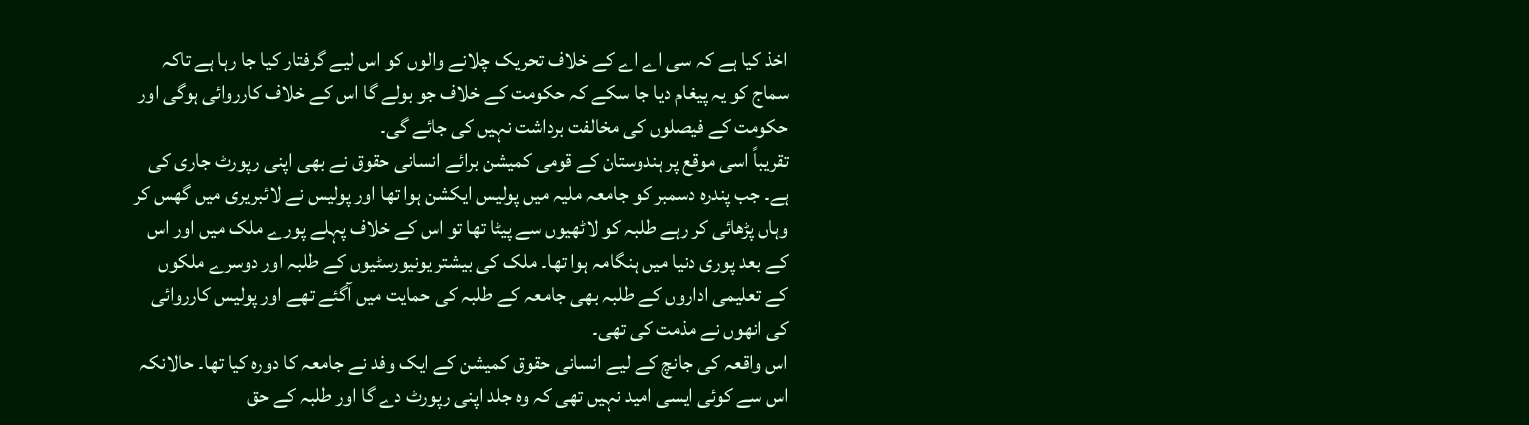اخذ کیا ہے کہ سی اے اے کے خلاف تحریک چلانے والوں کو اس لیے گرفتار کیا جا رہا ہے تاکہ سماج کو یہ پیغام دیا جا سکے کہ حکومت کے خلاف جو بولے گا اس کے خلاف کارروائی ہوگی اور حکومت کے فیصلوں کی مخالفت برداشت نہیں کی جائے گی۔
تقریباً اسی موقع پر ہندوستان کے قومی کمیشن برائے انسانی حقوق نے بھی اپنی رپورٹ جاری کی ہے۔ جب پندرہ دسمبر کو جامعہ ملیہ میں پولیس ایکشن ہوا تھا اور پولیس نے لائبریری میں گھس کر وہاں پڑھائی کر رہے طلبہ کو لاٹھیوں سے پیٹا تھا تو اس کے خلاف پہلے پورے ملک میں اور اس کے بعد پوری دنیا میں ہنگامہ ہوا تھا۔ ملک کی بیشتر یونیورسٹیوں کے طلبہ اور دوسرے ملکوں کے تعلیمی اداروں کے طلبہ بھی جامعہ کے طلبہ کی حمایت میں آگئے تھے اور پولیس کارروائی کی انھوں نے مذمت کی تھی۔
اس واقعہ کی جانچ کے لیے انسانی حقوق کمیشن کے ایک وفد نے جامعہ کا دورہ کیا تھا۔ حالانکہ اس سے کوئی ایسی امید نہیں تھی کہ وہ جلد اپنی رپورٹ دے گا اور طلبہ کے حق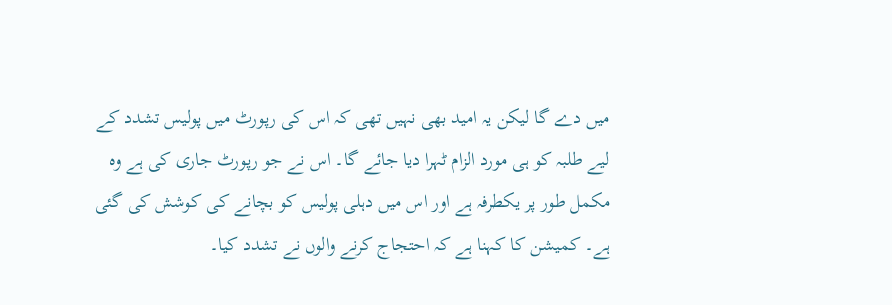میں دے گا لیکن یہ امید بھی نہیں تھی کہ اس کی رپورٹ میں پولیس تشدد کے لیے طلبہ کو ہی مورد الزام ٹہرا دیا جائے گا۔ اس نے جو رپورٹ جاری کی ہے وہ مکمل طور پر یکطرفہ ہے اور اس میں دہلی پولیس کو بچانے کی کوشش کی گئی ہے۔ کمیشن کا کہنا ہے کہ احتجاج کرنے والوں نے تشدد کیا۔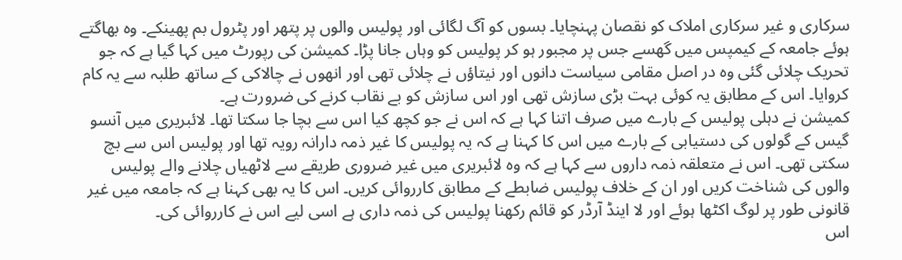سرکاری و غیر سرکاری املاک کو نقصان پہنچایا۔ بسوں کو آگ لگائی اور پولیس والوں پر پتھر اور پٹرول بم پھینکے۔ وہ بھاگتے ہوئے جامعہ کے کیمپس میں گھسے جس پر مجبور ہو کر پولیس کو وہاں جانا پڑا۔ کمیشن کی رپورٹ میں کہا گیا ہے کہ جو تحریک چلائی گئی وہ در اصل مقامی سیاست دانوں اور نیتاؤں نے چلائی تھی اور انھوں نے چالاکی کے ساتھ طلبہ سے یہ کام کروایا۔ اس کے مطابق یہ کوئی بہت بڑی سازش تھی اور اس سازش کو بے نقاب کرنے کی ضرورت ہے۔
کمیشن نے دہلی پولیس کے بارے میں صرف اتنا کہا ہے کہ اس نے جو کچھ کیا اس سے بچا جا سکتا تھا۔ لائبریری میں آنسو گیس کے گولوں کی دستیابی کے بارے میں اس کا کہنا ہے کہ یہ پولیس کا غیر ذمہ دارانہ رویہ تھا اور پولیس اس سے بچ سکتی تھی۔ اس نے متعلقہ ذمہ داروں سے کہا ہے کہ وہ لائبریری میں غیر ضروری طریقے سے لاٹھیاں چلانے والے پولیس والوں کی شناخت کریں اور ان کے خلاف پولیس ضابطے کے مطابق کارروائی کریں۔ اس کا یہ بھی کہنا ہے کہ جامعہ میں غیر قانونی طور پر لوگ اکٹھا ہوئے اور لا اینڈ آرڈر کو قائم رکھنا پولیس کی ذمہ داری ہے اسی لیے اس نے کارروائی کی۔
اس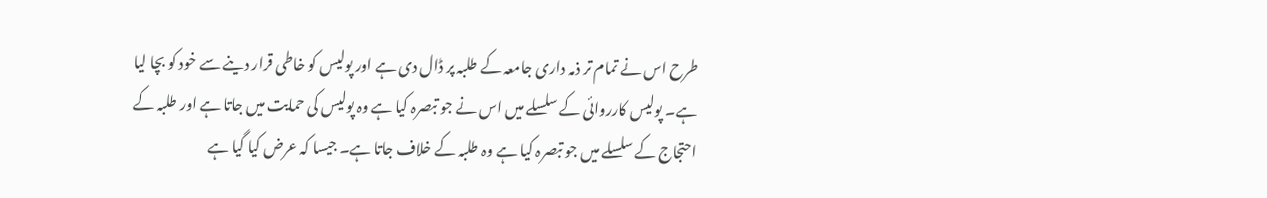طرح اس نے تمام تر ذمہ داری جامعہ کے طلبہ پر ڈال دی ہے اور پولیس کو خاطی قرار دینے سے خود کو بچا لیا ہے۔ پولیس کارروائی کے سلسلے میں اس نے جو تبصرہ کیا ہے وہ پولیس کی حمایت میں جاتا ہے اور طلبہ کے احتجاج کے سلسلے میں جو تبصرہ کیا ہے وہ طلبہ کے خلاف جاتا ہے۔ جیسا کہ عرض کیا گیا ہے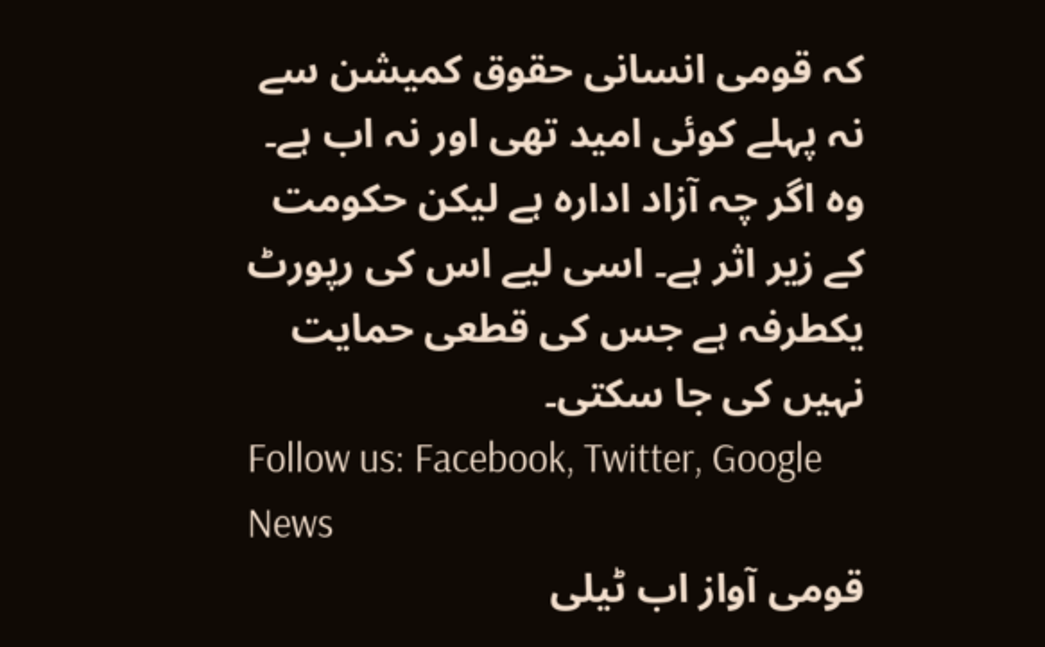کہ قومی انسانی حقوق کمیشن سے نہ پہلے کوئی امید تھی اور نہ اب ہے۔ وہ اگر چہ آزاد ادارہ ہے لیکن حکومت کے زیر اثر ہے۔ اسی لیے اس کی رپورٹ یکطرفہ ہے جس کی قطعی حمایت نہیں کی جا سکتی۔
Follow us: Facebook, Twitter, Google News
قومی آواز اب ٹیلی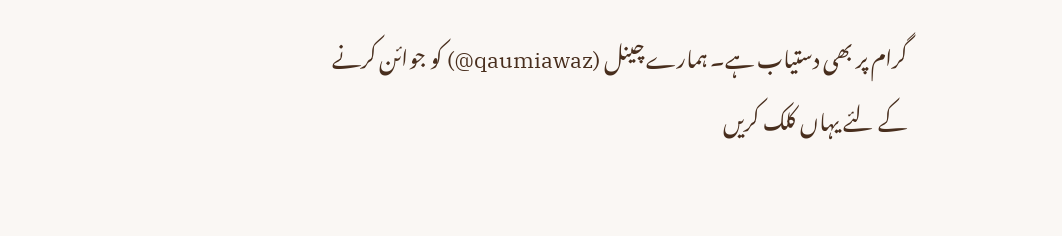گرام پر بھی دستیاب ہے۔ ہمارے چینل (qaumiawaz@) کو جوائن کرنے کے لئے یہاں کلک کریں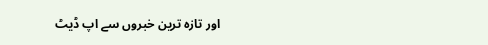اور تازہ ترین خبروں سے اپ ڈیٹ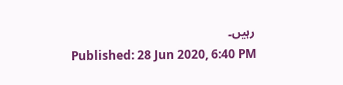رہیں۔
Published: 28 Jun 2020, 6:40 PM